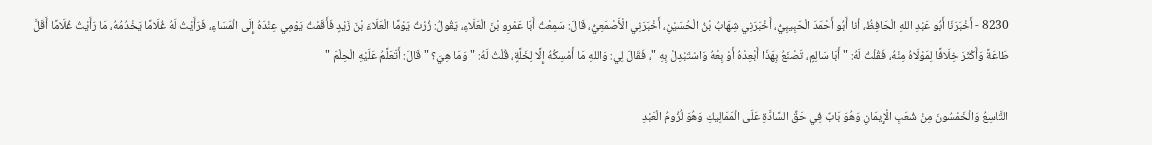8230 - أَخْبَرَنَا أَبُو عَبْدِ اللهِ الْحَافِظُ، أنا أَبُو أَحْمَدَ الْحَبِيبِيُّ، أَخْبَرَنِي شِهَابُ بْنُ الْحُسَيْنِ، أَخْبَرَنِي الْأَصْمَعِيُّ، قَالَ: سَمِعْتُ أَبَا عَمْرِو بْنَ الْعَلَاءِ، يَقُولُ: زُرْتُ يَوْمًا الْعَلَاءَ بْنَ زَيْدٍ فَأَقَمْتُ يَوْمِي عِنْدَهُ إِلَى الْمَسَاءِ، فَرَأَيْتُ لَهُ غُلَامًا يَخْدُمُهُ، مَا رَأَيْتُ غُلَامًا أَقَلَّ طَاعَةً وَأَكْثَرَ خِلَافًا لِمَوْلَاهُ مِنْهُ، فَقُلْتُ لَهُ: " أَبَا سَالِمٍ، تَصْنَعُ بِهَذَا أَبْعِدْهُ أَوْ بِعْهُ وَاسْتَبْدِلْ بِهِ "، فَقَالَ لِي: وَاللهِ مَا أَمْسِكُهُ إِلَّا لِخَلَّةٍ، قُلْتُ لَهُ: " وَمَا هِيَ؟ " قَالَ: أَتَعَلَّمُ عَلَيْهِ الْحِلْمَ "

التَّاسِعُ وَالْخَمْسُونَ مِنْ شُعَبِ الْإِيمَانِ وَهُوَ بَابٌ فِي حَقِّ السَّادَّةِ عَلَى الْمَمَالِيكِ وَهُوَ لُزُومُ الْعَبْدِ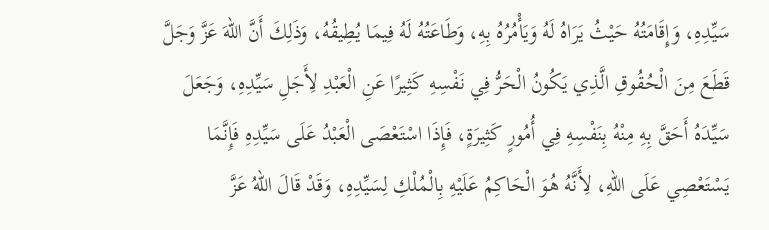سَيِّدِهِ، وَإِقَامَتُهُ حَيْثُ يَرَاهُ لَهُ وَيَأْمُرُهُ بِهِ، وَطَاعَتُهُ لَهُ فِيمَا يُطِيقُهُ، وَذَلِكَ أَنَّ اللهَ عَزَّ وَجَلَّ قَطَعَ مِنَ الْحُقُوقِ الَّذِي يَكُونُ الْحَرُّ فِي نَفْسِهِ كَثِيرًا عَنِ الْعَبْدِ لِأَجَلِ سَيِّدِهِ، وَجَعَلَ سَيِّدَهُ أَحَقَّ بِهِ مِنْهُ بِنَفْسِهِ فِي أُمُورٍ كَثِيرَةٍ، فَإِذَا اسْتَعْصَى الْعَبْدُ عَلَى سَيِّدِهِ فَإِنَّمَا يَسْتَعْصِي عَلَى اللهِ، لِأَنَّهُ هُوَ الْحَاكِمُ عَلَيْهِ بِالْمُلْكِ لِسَيِّدِهِ، وَقَدْ قَالَ اللهُ عَزَّ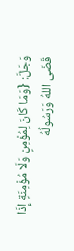وَجَلَّ: {وَمَا كَانَ لِمُؤْمِنٍ وَلَا مُؤْمِنَةٍ إِذَا قَضَى اللهُ وَرَسُولُهُ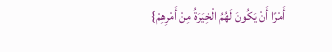أَمْرًا أَنْ يَكُونَ لَهُمُ الْخِيَرَةُ مِنْ أَمْرِهِمْ}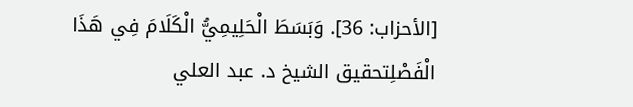[الأحزاب: 36]. وَبَسَطَ الْحَلِيمِيُّ الْكَلَامَ فِي هَذَا الْفَصْلِتحقيق الشيخ د. عبد العلي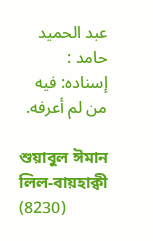عبد الحميد حامد : إسناده: فيه من لم أعرفه.

শুয়াবুল ঈমান লিল-বায়হাক্বী (8230)